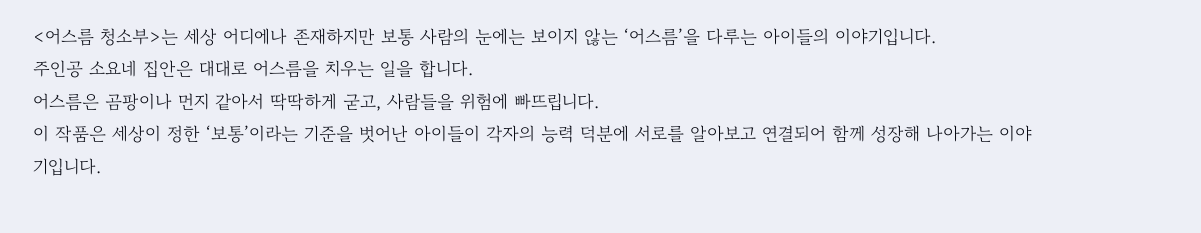<어스름 청소부>는 세상 어디에나 존재하지만 보통 사람의 눈에는 보이지 않는 ‘어스름’을 다루는 아이들의 이야기입니다.
주인공 소요네 집안은 대대로 어스름을 치우는 일을 합니다.
어스름은 곰팡이나 먼지 같아서 딱딱하게 굳고, 사람들을 위험에 빠뜨립니다.
이 작품은 세상이 정한 ‘보통’이라는 기준을 벗어난 아이들이 각자의 능력 덕분에 서로를 알아보고 연결되어 함께 성장해 나아가는 이야기입니다.